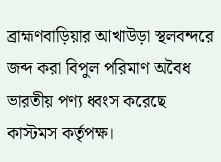ব্রাহ্মণবাড়িয়ার আখাউড়া স্থলবন্দরে জব্দ করা বিপুল পরিমাণ অবৈধ ভারতীয় পণ্য ধ্বংস করেছে কাস্টমস কর্তৃপক্ষ।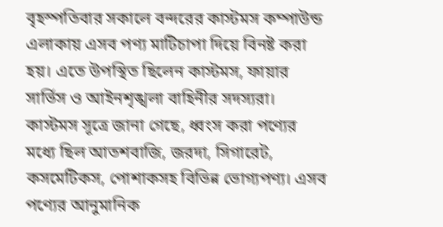বৃহস্পতিবার সকালে বন্দরের কাস্টমস কম্পাউন্ড এলাকায় এসব পণ্য মাটিচাপা দিয়ে বিনষ্ট করা হয়। এতে উপস্থিত ছিলেন কাস্টমস, ফায়ার সার্ভিস ও আইনশৃঙ্খলা বাহিনীর সদস্যরা।
কাস্টমস সূত্রে জানা গেছে, ধ্বংস করা পণ্যের মধ্যে ছিল আতশবাজি, জরদা, সিগারেট, কসমেটিকস, পোশাকসহ বিভিন্ন ভোগ্যপণ্য। এসব পণ্যের আনুমানিক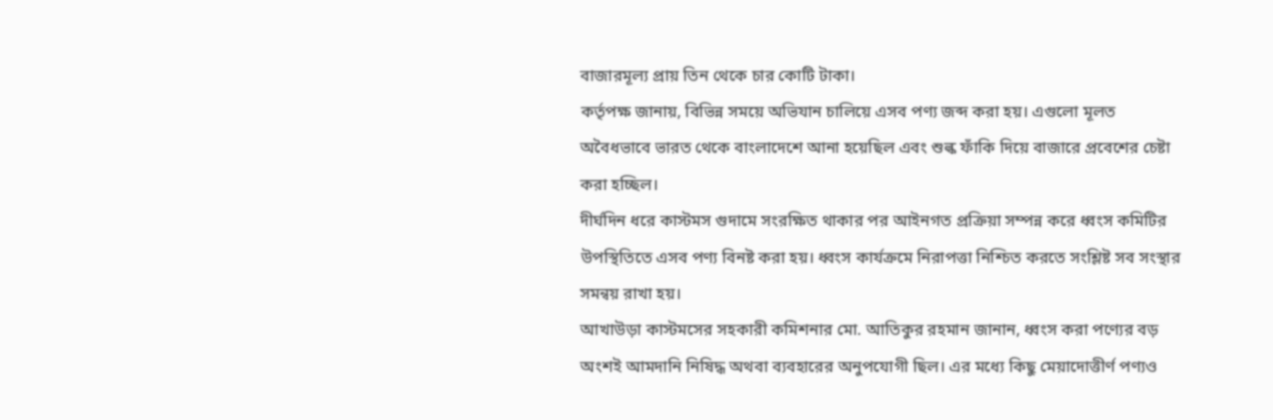বাজারমূল্য প্রায় তিন থেকে চার কোটি টাকা।
কর্তৃপক্ষ জানায়, বিভিন্ন সময়ে অভিযান চালিয়ে এসব পণ্য জব্দ করা হয়। এগুলো মূলত অবৈধভাবে ভারত থেকে বাংলাদেশে আনা হয়েছিল এবং শুল্ক ফাঁকি দিয়ে বাজারে প্রবেশের চেষ্টা করা হচ্ছিল।
দীর্ঘদিন ধরে কাস্টমস গুদামে সংরক্ষিত থাকার পর আইনগত প্রক্রিয়া সম্পন্ন করে ধ্বংস কমিটির উপস্থিতিতে এসব পণ্য বিনষ্ট করা হয়। ধ্বংস কার্যক্রমে নিরাপত্তা নিশ্চিত করতে সংশ্লিষ্ট সব সংস্থার সমন্বয় রাখা হয়।
আখাউড়া কাস্টমসের সহকারী কমিশনার মো. আতিকুর রহমান জানান, ধ্বংস করা পণ্যের বড় অংশই আমদানি নিষিদ্ধ অথবা ব্যবহারের অনুপযোগী ছিল। এর মধ্যে কিছু মেয়াদোত্তীর্ণ পণ্যও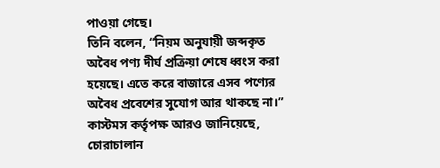পাওয়া গেছে।
তিনি বলেন, “নিয়ম অনুযায়ী জব্দকৃত অবৈধ পণ্য দীর্ঘ প্রক্রিয়া শেষে ধ্বংস করা হয়েছে। এতে করে বাজারে এসব পণ্যের অবৈধ প্রবেশের সুযোগ আর থাকছে না।”
কাস্টমস কর্তৃপক্ষ আরও জানিয়েছে, চোরাচালান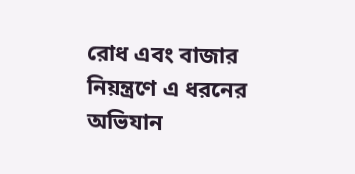রোধ এবং বাজার নিয়ন্ত্রণে এ ধরনের অভিযান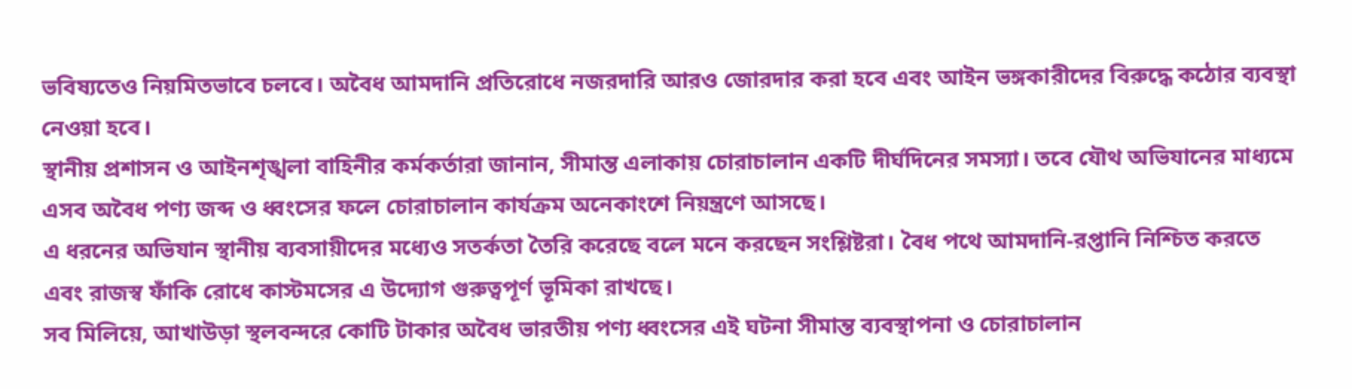ভবিষ্যতেও নিয়মিতভাবে চলবে। অবৈধ আমদানি প্রতিরোধে নজরদারি আরও জোরদার করা হবে এবং আইন ভঙ্গকারীদের বিরুদ্ধে কঠোর ব্যবস্থা নেওয়া হবে।
স্থানীয় প্রশাসন ও আইনশৃঙ্খলা বাহিনীর কর্মকর্তারা জানান, সীমান্ত এলাকায় চোরাচালান একটি দীর্ঘদিনের সমস্যা। তবে যৌথ অভিযানের মাধ্যমে এসব অবৈধ পণ্য জব্দ ও ধ্বংসের ফলে চোরাচালান কার্যক্রম অনেকাংশে নিয়ন্ত্রণে আসছে।
এ ধরনের অভিযান স্থানীয় ব্যবসায়ীদের মধ্যেও সতর্কতা তৈরি করেছে বলে মনে করছেন সংশ্লিষ্টরা। বৈধ পথে আমদানি-রপ্তানি নিশ্চিত করতে এবং রাজস্ব ফাঁকি রোধে কাস্টমসের এ উদ্যোগ গুরুত্বপূর্ণ ভূমিকা রাখছে।
সব মিলিয়ে, আখাউড়া স্থলবন্দরে কোটি টাকার অবৈধ ভারতীয় পণ্য ধ্বংসের এই ঘটনা সীমান্ত ব্যবস্থাপনা ও চোরাচালান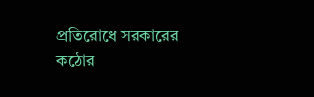প্রতিরোধে সরকারের কঠোর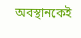অবস্থানকেই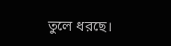তুলে ধরছে।